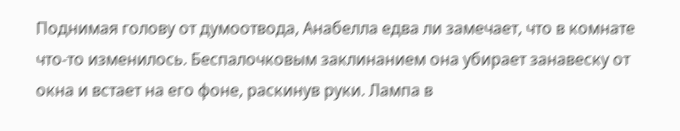Поднимая голову от думоотвода, Анабелла едва ли замечает, что в комнате что-то изменилось. Беспалочковым заклинанием она убирает занавеску от окна и встает на его фоне, раскинув руки. Лампа в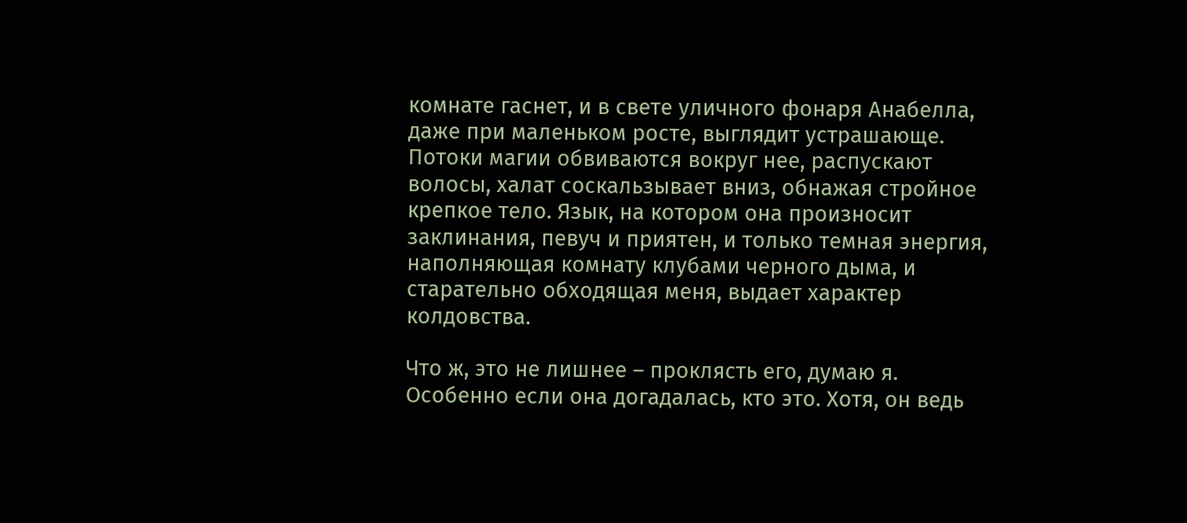комнате гаснет, и в свете уличного фонаря Анабелла, даже при маленьком росте, выглядит устрашающе. Потоки магии обвиваются вокруг нее, распускают волосы, халат соскальзывает вниз, обнажая стройное крепкое тело. Язык, на котором она произносит заклинания, певуч и приятен, и только темная энергия, наполняющая комнату клубами черного дыма, и старательно обходящая меня, выдает характер колдовства.

Что ж, это не лишнее – проклясть его, думаю я. Особенно если она догадалась, кто это. Хотя, он ведь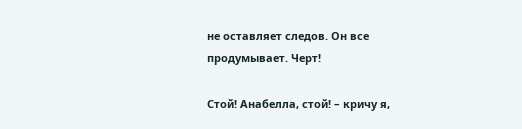не оставляет следов. Он все продумывает. Черт!

Стой! Анабелла, стой! – кричу я,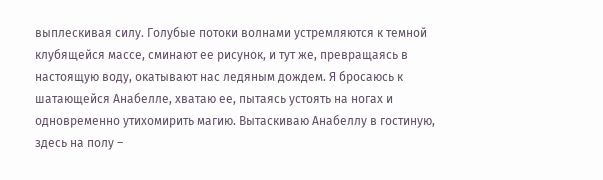выплескивая силу. Голубые потоки волнами устремляются к темной клубящейся массе, сминают ее рисунок, и тут же, превращаясь в настоящую воду, окатывают нас ледяным дождем. Я бросаюсь к шатающейся Анабелле, хватаю ее, пытаясь устоять на ногах и одновременно утихомирить магию. Вытаскиваю Анабеллу в гостиную, здесь на полу –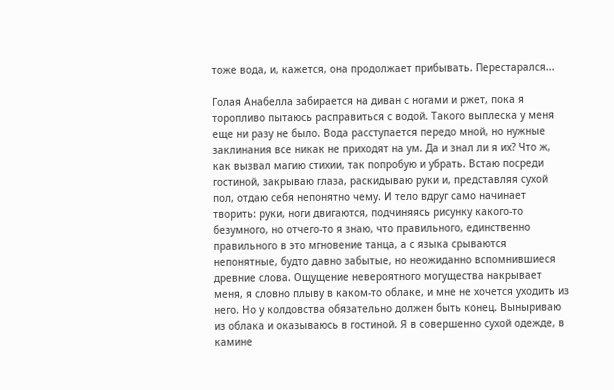тоже вода, и, кажется, она продолжает прибывать. Перестарался...

Голая Анабелла забирается на диван с ногами и ржет, пока я торопливо пытаюсь расправиться с водой. Такого выплеска у меня еще ни разу не было. Вода расступается передо мной, но нужные заклинания все никак не приходят на ум. Да и знал ли я их? Что ж, как вызвал магию стихии, так попробую и убрать. Встаю посреди гостиной, закрываю глаза, раскидываю руки и, представляя сухой пол, отдаю себя непонятно чему. И тело вдруг само начинает творить: руки, ноги двигаются, подчиняясь рисунку какого-то безумного, но отчего-то я знаю, что правильного, единственно правильного в это мгновение танца, а с языка срываются непонятные, будто давно забытые, но неожиданно вспомнившиеся древние слова. Ощущение невероятного могущества накрывает меня, я словно плыву в каком-то облаке, и мне не хочется уходить из него. Но у колдовства обязательно должен быть конец. Выныриваю из облака и оказываюсь в гостиной. Я в совершенно сухой одежде, в камине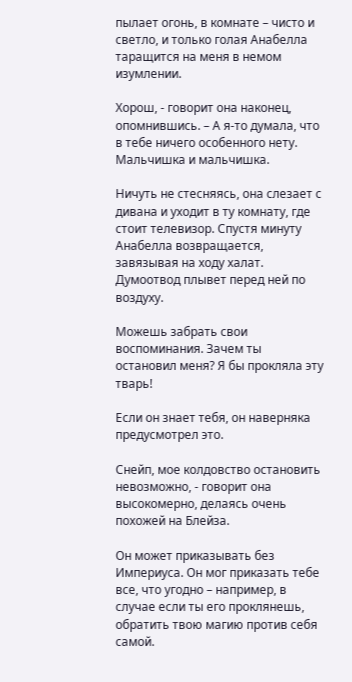пылает огонь, в комнате – чисто и светло, и только голая Анабелла таращится на меня в немом изумлении.

Хорош, - говорит она наконец, опомнившись. – А я-то думала, что в тебе ничего особенного нету. Мальчишка и мальчишка.

Ничуть не стесняясь, она слезает с дивана и уходит в ту комнату, где стоит телевизор. Спустя минуту Анабелла возвращается, завязывая на ходу халат. Думоотвод плывет перед ней по воздуху.

Можешь забрать свои воспоминания. Зачем ты остановил меня? Я бы прокляла эту тварь!

Если он знает тебя, он наверняка предусмотрел это.

Снейп, мое колдовство остановить невозможно, - говорит она высокомерно, делаясь очень похожей на Блейза.

Он может приказывать без Империуса. Он мог приказать тебе все, что угодно – например, в случае если ты его проклянешь, обратить твою магию против себя самой.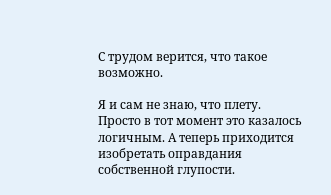С трудом верится, что такое возможно.

Я и сам не знаю, что плету. Просто в тот момент это казалось логичным. А теперь приходится изобретать оправдания собственной глупости.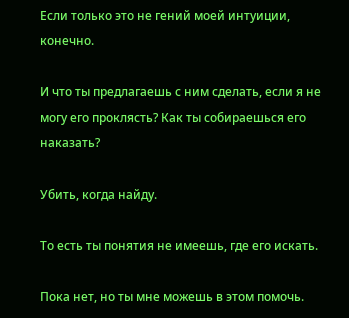Если только это не гений моей интуиции, конечно.

И что ты предлагаешь с ним сделать, если я не могу его проклясть? Как ты собираешься его наказать?

Убить, когда найду.

То есть ты понятия не имеешь, где его искать.

Пока нет, но ты мне можешь в этом помочь.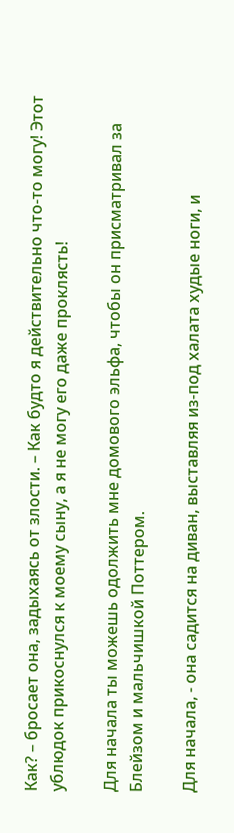Как? – бросает она, задыхаясь от злости. – Как будто я действительно что-то могу! Этот ублюдок прикоснулся к моему сыну, а я не могу его даже проклясть!

Для начала ты можешь одолжить мне домового эльфа, чтобы он присматривал за Блейзом и мальчишкой Поттером.

Для начала, - она садится на диван, выставляя из-под халата худые ноги, и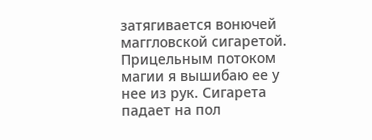затягивается вонючей маггловской сигаретой. Прицельным потоком магии я вышибаю ее у нее из рук. Сигарета падает на пол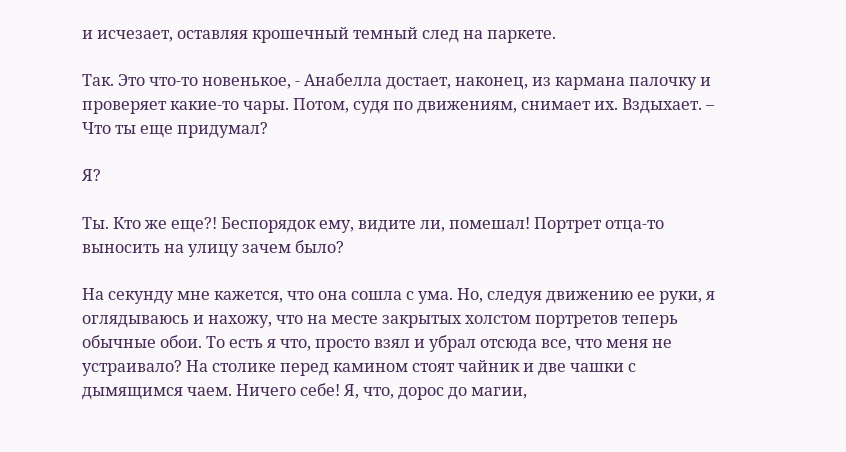и исчезает, оставляя крошечный темный след на паркете.

Так. Это что-то новенькое, - Анабелла достает, наконец, из кармана палочку и проверяет какие-то чары. Потом, судя по движениям, снимает их. Вздыхает. – Что ты еще придумал?

Я?

Ты. Кто же еще?! Беспорядок ему, видите ли, помешал! Портрет отца-то выносить на улицу зачем было?

На секунду мне кажется, что она сошла с ума. Но, следуя движению ее руки, я оглядываюсь и нахожу, что на месте закрытых холстом портретов теперь обычные обои. То есть я что, просто взял и убрал отсюда все, что меня не устраивало? На столике перед камином стоят чайник и две чашки с дымящимся чаем. Ничего себе! Я, что, дорос до магии,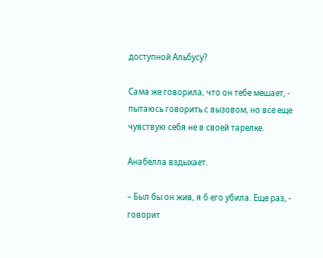доступной Альбусу?

Сама же говорила, что он тебе мешает, - пытаюсь говорить с вызовом, но все еще чувствую себя не в своей тарелке.

Анабелла вздыхает.

– Был бы он жив, я б его убила. Еще раз, - говорит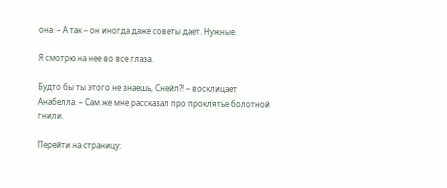она. – А так – он иногда даже советы дает. Нужные.

Я смотрю на нее во все глаза.

Будто бы ты этого не знаешь, Снейп?! – восклицает Анабелла. – Сам же мне рассказал про проклятье болотной гнили.

Перейти на страницу: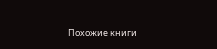Похожие книги